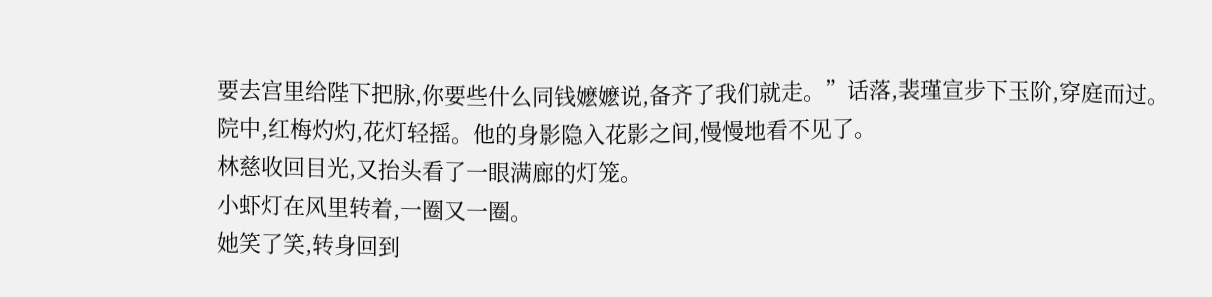要去宫里给陛下把脉,你要些什么同钱嬷嬷说,备齐了我们就走。”话落,裴瑾宣步下玉阶,穿庭而过。
院中,红梅灼灼,花灯轻摇。他的身影隐入花影之间,慢慢地看不见了。
林慈收回目光,又抬头看了一眼满廊的灯笼。
小虾灯在风里转着,一圈又一圈。
她笑了笑,转身回到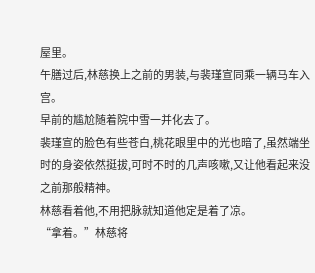屋里。
午膳过后,林慈换上之前的男装,与裴瑾宣同乘一辆马车入宫。
早前的尴尬随着院中雪一并化去了。
裴瑾宣的脸色有些苍白,桃花眼里中的光也暗了,虽然端坐时的身姿依然挺拔,可时不时的几声咳嗽,又让他看起来没之前那般精神。
林慈看着他,不用把脉就知道他定是着了凉。
“拿着。”林慈将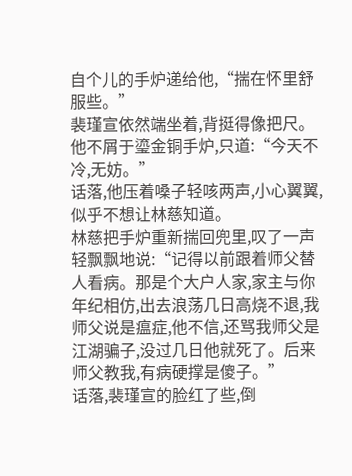自个儿的手炉递给他,“揣在怀里舒服些。”
裴瑾宣依然端坐着,背挺得像把尺。
他不屑于瑬金铜手炉,只道:“今天不冷,无妨。”
话落,他压着嗓子轻咳两声,小心翼翼,似乎不想让林慈知道。
林慈把手炉重新揣回兜里,叹了一声轻飘飘地说:“记得以前跟着师父替人看病。那是个大户人家,家主与你年纪相仿,出去浪荡几日高烧不退,我师父说是瘟症,他不信,还骂我师父是江湖骗子,没过几日他就死了。后来师父教我,有病硬撑是傻子。”
话落,裴瑾宣的脸红了些,倒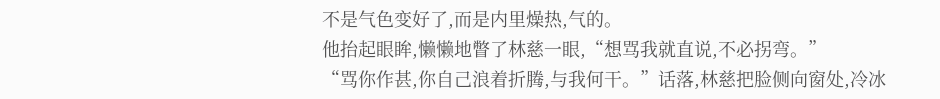不是气色变好了,而是内里燥热,气的。
他抬起眼眸,懒懒地瞥了林慈一眼,“想骂我就直说,不必拐弯。”
“骂你作甚,你自己浪着折腾,与我何干。”话落,林慈把脸侧向窗处,冷冰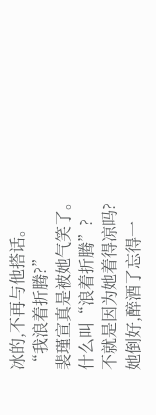冰的,不再与他搭话。
“我浪着折腾?”
裴瑾宣真是被她气笑了。
什么叫“浪着折腾”?
不就是因为她着得凉吗?
她倒好,醉酒了忘得一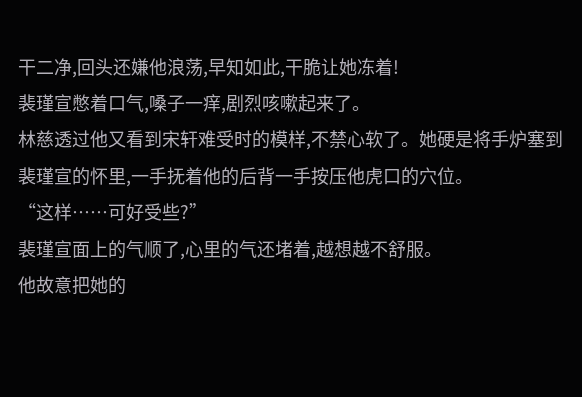干二净,回头还嫌他浪荡,早知如此,干脆让她冻着!
裴瑾宣憋着口气,嗓子一痒,剧烈咳嗽起来了。
林慈透过他又看到宋轩难受时的模样,不禁心软了。她硬是将手炉塞到裴瑾宣的怀里,一手抚着他的后背一手按压他虎口的穴位。
“这样……可好受些?”
裴瑾宣面上的气顺了,心里的气还堵着,越想越不舒服。
他故意把她的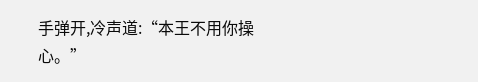手弹开,冷声道:“本王不用你操心。”